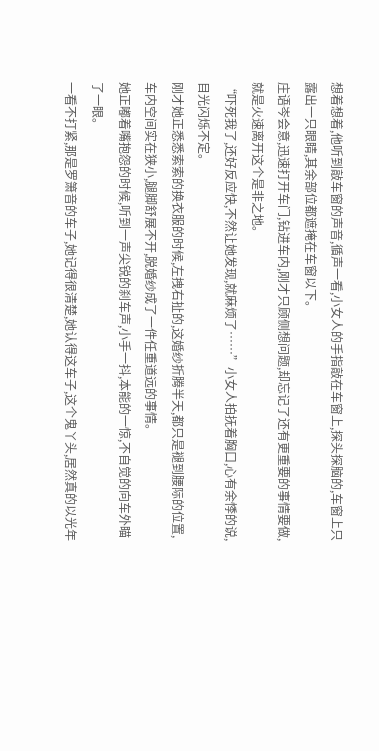想着想着,他听到敲车窗的声音,循声一看,小女人的手指敲在车窗上,探头探脑的,车窗上只露出一只眼睛,其余部位都遮掩在车窗以下。
庄语岑会意,迅速打开车门,钻进车内,刚才只顾侧想问题,却忘记了还有更重要的事情要做,就是火速离开这个是非之地。
“吓死我了,还好反应快,不然让她发现,就麻烦了……”小女人拍抚着胸口,心有余悸的说,目光闪烁不定。
刚才她正悉悉索索的换衣服的时候,左拽右扯的,这婚纱折腾半天,都只是褪到腰际的位置,车内空间实在狭小,腿脚舒展不开,脱婚纱成了一件任重道远的事情。
她正嘟着嘴抱怨的时候,听到一声尖锐的刹车声,小手一抖,本能的一惊,不自觉的向车外瞄了一眼。
一看不打紧,那是罗箫音的车子,她记得很清楚,她认得这车子,这个鬼丫头,居然真的以光年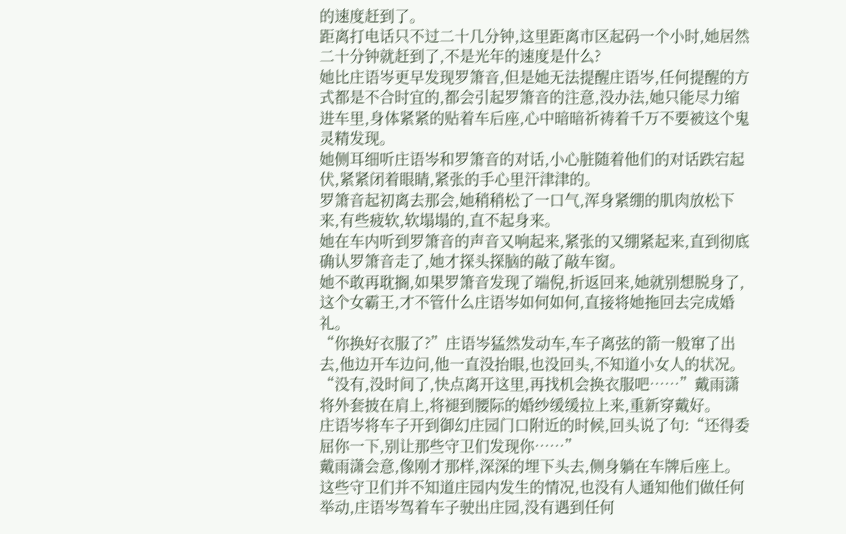的速度赶到了。
距离打电话只不过二十几分钟,这里距离市区起码一个小时,她居然二十分钟就赶到了,不是光年的速度是什么?
她比庄语岑更早发现罗箫音,但是她无法提醒庄语岑,任何提醒的方式都是不合时宜的,都会引起罗箫音的注意,没办法,她只能尽力缩进车里,身体紧紧的贴着车后座,心中暗暗祈祷着千万不要被这个鬼灵精发现。
她侧耳细听庄语岑和罗箫音的对话,小心脏随着他们的对话跌宕起伏,紧紧闭着眼睛,紧张的手心里汗津津的。
罗箫音起初离去那会,她稍稍松了一口气,浑身紧绷的肌肉放松下来,有些疲软,软塌塌的,直不起身来。
她在车内听到罗箫音的声音又响起来,紧张的又绷紧起来,直到彻底确认罗箫音走了,她才探头探脑的敲了敲车窗。
她不敢再耽搁,如果罗箫音发现了端倪,折返回来,她就别想脱身了,这个女霸王,才不管什么庄语岑如何如何,直接将她拖回去完成婚礼。
“你换好衣服了?”庄语岑猛然发动车,车子离弦的箭一般窜了出去,他边开车边问,他一直没抬眼,也没回头,不知道小女人的状况。
“没有,没时间了,快点离开这里,再找机会换衣服吧……”戴雨潇将外套披在肩上,将褪到腰际的婚纱缓缓拉上来,重新穿戴好。
庄语岑将车子开到御幻庄园门口附近的时候,回头说了句:“还得委屈你一下,别让那些守卫们发现你……”
戴雨潇会意,像刚才那样,深深的埋下头去,侧身躺在车牌后座上。
这些守卫们并不知道庄园内发生的情况,也没有人通知他们做任何举动,庄语岑驾着车子驶出庄园,没有遇到任何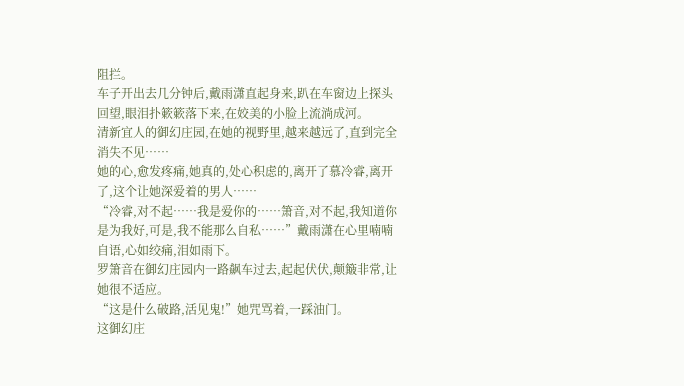阻拦。
车子开出去几分钟后,戴雨潇直起身来,趴在车窗边上探头回望,眼泪扑簌簌落下来,在姣美的小脸上流淌成河。
清新宜人的御幻庄园,在她的视野里,越来越远了,直到完全消失不见……
她的心,愈发疼痛,她真的,处心积虑的,离开了慕冷睿,离开了,这个让她深爱着的男人……
“冷睿,对不起……我是爱你的……箫音,对不起,我知道你是为我好,可是,我不能那么自私……”戴雨潇在心里喃喃自语,心如绞痛,泪如雨下。
罗箫音在御幻庄园内一路飙车过去,起起伏伏,颠簸非常,让她很不适应。
“这是什么破路,活见鬼!”她咒骂着,一踩油门。
这御幻庄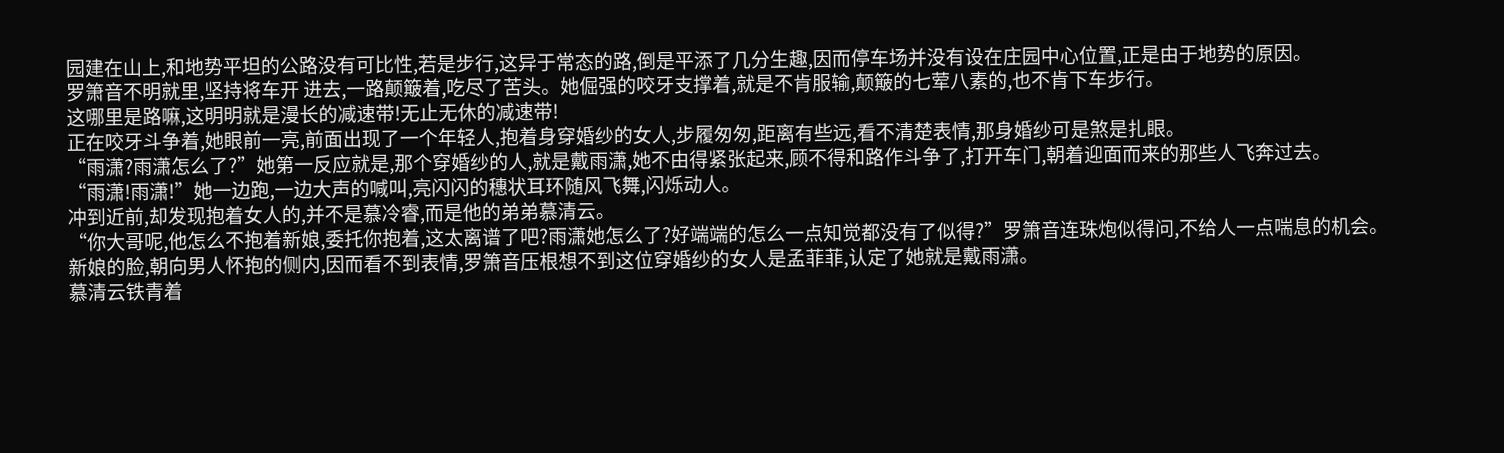园建在山上,和地势平坦的公路没有可比性,若是步行,这异于常态的路,倒是平添了几分生趣,因而停车场并没有设在庄园中心位置,正是由于地势的原因。
罗箫音不明就里,坚持将车开 进去,一路颠簸着,吃尽了苦头。她倔强的咬牙支撑着,就是不肯服输,颠簸的七荤八素的,也不肯下车步行。
这哪里是路嘛,这明明就是漫长的减速带!无止无休的减速带!
正在咬牙斗争着,她眼前一亮,前面出现了一个年轻人,抱着身穿婚纱的女人,步履匆匆,距离有些远,看不清楚表情,那身婚纱可是煞是扎眼。
“雨潇?雨潇怎么了?”她第一反应就是,那个穿婚纱的人,就是戴雨潇,她不由得紧张起来,顾不得和路作斗争了,打开车门,朝着迎面而来的那些人飞奔过去。
“雨潇!雨潇!”她一边跑,一边大声的喊叫,亮闪闪的穗状耳环随风飞舞,闪烁动人。
冲到近前,却发现抱着女人的,并不是慕冷睿,而是他的弟弟慕清云。
“你大哥呢,他怎么不抱着新娘,委托你抱着,这太离谱了吧?雨潇她怎么了?好端端的怎么一点知觉都没有了似得?”罗箫音连珠炮似得问,不给人一点喘息的机会。
新娘的脸,朝向男人怀抱的侧内,因而看不到表情,罗箫音压根想不到这位穿婚纱的女人是孟菲菲,认定了她就是戴雨潇。
慕清云铁青着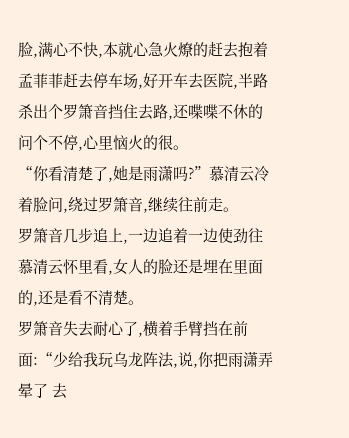脸,满心不快,本就心急火燎的赶去抱着孟菲菲赶去停车场,好开车去医院,半路杀出个罗箫音挡住去路,还喋喋不休的问个不停,心里恼火的很。
“你看清楚了,她是雨潇吗?”慕清云冷着脸问,绕过罗箫音,继续往前走。
罗箫音几步追上,一边追着一边使劲往慕清云怀里看,女人的脸还是埋在里面的,还是看不清楚。
罗箫音失去耐心了,横着手臂挡在前面:“少给我玩乌龙阵法,说,你把雨潇弄晕了 去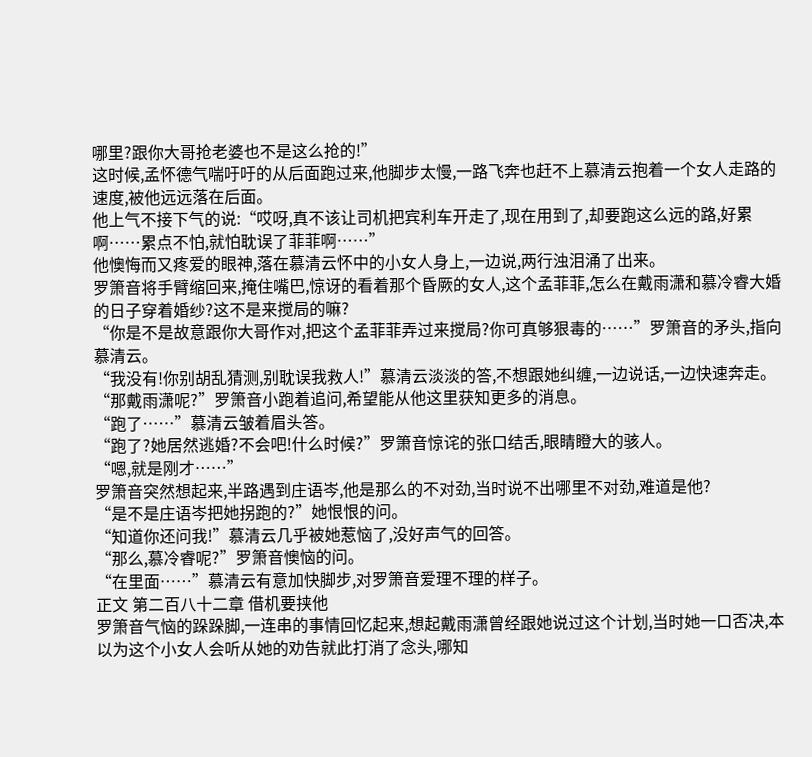哪里?跟你大哥抢老婆也不是这么抢的!”
这时候,孟怀德气喘吁吁的从后面跑过来,他脚步太慢,一路飞奔也赶不上慕清云抱着一个女人走路的速度,被他远远落在后面。
他上气不接下气的说:“哎呀,真不该让司机把宾利车开走了,现在用到了,却要跑这么远的路,好累啊……累点不怕,就怕耽误了菲菲啊……”
他懊悔而又疼爱的眼神,落在慕清云怀中的小女人身上,一边说,两行浊泪涌了出来。
罗箫音将手臂缩回来,掩住嘴巴,惊讶的看着那个昏厥的女人,这个孟菲菲,怎么在戴雨潇和慕冷睿大婚的日子穿着婚纱?这不是来搅局的嘛?
“你是不是故意跟你大哥作对,把这个孟菲菲弄过来搅局?你可真够狠毒的……”罗箫音的矛头,指向慕清云。
“我没有!你别胡乱猜测,别耽误我救人!”慕清云淡淡的答,不想跟她纠缠,一边说话,一边快速奔走。
“那戴雨潇呢?”罗箫音小跑着追问,希望能从他这里获知更多的消息。
“跑了……”慕清云皱着眉头答。
“跑了?她居然逃婚?不会吧!什么时候?”罗箫音惊诧的张口结舌,眼睛瞪大的骇人。
“嗯,就是刚才……”
罗箫音突然想起来,半路遇到庄语岑,他是那么的不对劲,当时说不出哪里不对劲,难道是他?
“是不是庄语岑把她拐跑的?”她恨恨的问。
“知道你还问我!”慕清云几乎被她惹恼了,没好声气的回答。
“那么,慕冷睿呢?”罗箫音懊恼的问。
“在里面……”慕清云有意加快脚步,对罗箫音爱理不理的样子。
正文 第二百八十二章 借机要挟他
罗箫音气恼的跺跺脚,一连串的事情回忆起来,想起戴雨潇曾经跟她说过这个计划,当时她一口否决,本以为这个小女人会听从她的劝告就此打消了念头,哪知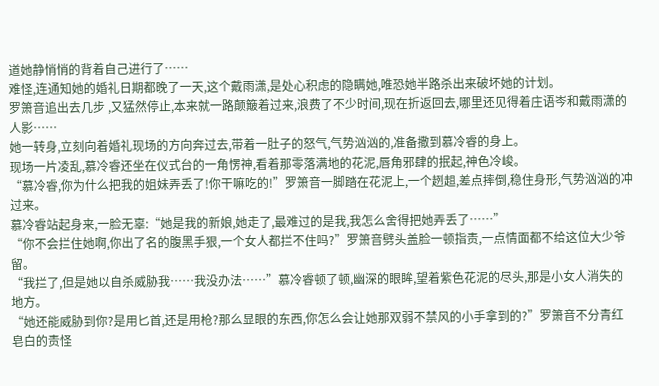道她静悄悄的背着自己进行了……
难怪,连通知她的婚礼日期都晚了一天,这个戴雨潇,是处心积虑的隐瞒她,唯恐她半路杀出来破坏她的计划。
罗箫音追出去几步 ,又猛然停止,本来就一路颠簸着过来,浪费了不少时间,现在折返回去,哪里还见得着庄语岑和戴雨潇的人影……
她一转身,立刻向着婚礼现场的方向奔过去,带着一肚子的怒气,气势汹汹的,准备撒到慕冷睿的身上。
现场一片凌乱,慕冷睿还坐在仪式台的一角愣神,看着那零落满地的花泥,唇角邪肆的抿起,神色冷峻。
“慕冷睿,你为什么把我的姐妹弄丢了!你干嘛吃的!”罗箫音一脚踏在花泥上,一个趔趄,差点摔倒,稳住身形,气势汹汹的冲过来。
慕冷睿站起身来,一脸无辜:“她是我的新娘,她走了,最难过的是我,我怎么舍得把她弄丢了……”
“你不会拦住她啊,你出了名的腹黑手狠,一个女人都拦不住吗?”罗箫音劈头盖脸一顿指责,一点情面都不给这位大少爷留。
“我拦了,但是她以自杀威胁我……我没办法……”慕冷睿顿了顿,幽深的眼眸,望着紫色花泥的尽头,那是小女人消失的地方。
“她还能威胁到你?是用匕首,还是用枪?那么显眼的东西,你怎么会让她那双弱不禁风的小手拿到的?”罗箫音不分青红皂白的责怪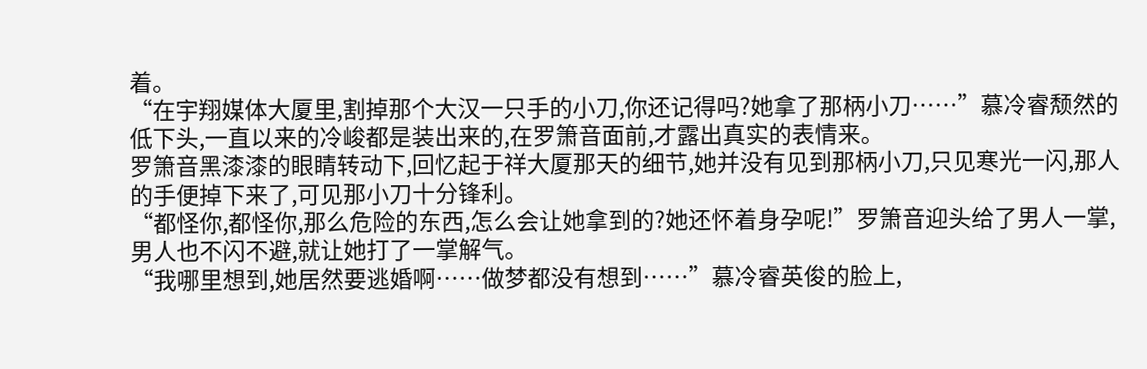着。
“在宇翔媒体大厦里,割掉那个大汉一只手的小刀,你还记得吗?她拿了那柄小刀……”慕冷睿颓然的低下头,一直以来的冷峻都是装出来的,在罗箫音面前,才露出真实的表情来。
罗箫音黑漆漆的眼睛转动下,回忆起于祥大厦那天的细节,她并没有见到那柄小刀,只见寒光一闪,那人的手便掉下来了,可见那小刀十分锋利。
“都怪你,都怪你,那么危险的东西,怎么会让她拿到的?她还怀着身孕呢!”罗箫音迎头给了男人一掌,男人也不闪不避,就让她打了一掌解气。
“我哪里想到,她居然要逃婚啊……做梦都没有想到……”慕冷睿英俊的脸上,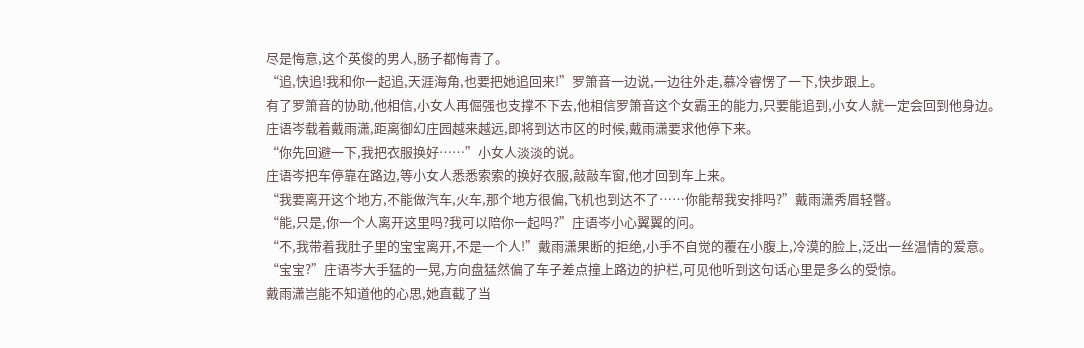尽是悔意,这个英俊的男人,肠子都悔青了。
“追,快追!我和你一起追,天涯海角,也要把她追回来!”罗箫音一边说,一边往外走,慕冷睿愣了一下,快步跟上。
有了罗箫音的协助,他相信,小女人再倔强也支撑不下去,他相信罗箫音这个女霸王的能力,只要能追到,小女人就一定会回到他身边。
庄语岑载着戴雨潇,距离御幻庄园越来越远,即将到达市区的时候,戴雨潇要求他停下来。
“你先回避一下,我把衣服换好……”小女人淡淡的说。
庄语岑把车停靠在路边,等小女人悉悉索索的换好衣服,敲敲车窗,他才回到车上来。
“我要离开这个地方,不能做汽车,火车,那个地方很偏,飞机也到达不了……你能帮我安排吗?”戴雨潇秀眉轻瞥。
“能,只是,你一个人离开这里吗?我可以陪你一起吗?”庄语岑小心翼翼的问。
“不,我带着我肚子里的宝宝离开,不是一个人!”戴雨潇果断的拒绝,小手不自觉的覆在小腹上,冷漠的脸上,泛出一丝温情的爱意。
“宝宝?”庄语岑大手猛的一晃,方向盘猛然偏了车子差点撞上路边的护栏,可见他听到这句话心里是多么的受惊。
戴雨潇岂能不知道他的心思,她直截了当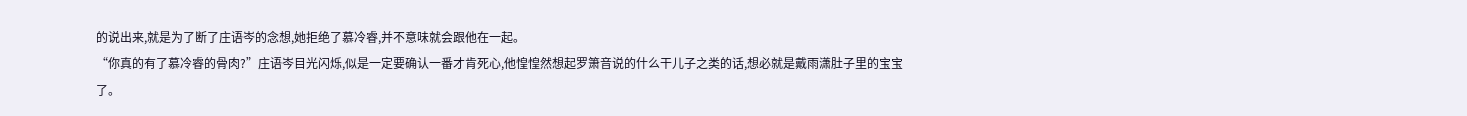的说出来,就是为了断了庄语岑的念想,她拒绝了慕冷睿,并不意味就会跟他在一起。
“你真的有了慕冷睿的骨肉?”庄语岑目光闪烁,似是一定要确认一番才肯死心,他惶惶然想起罗箫音说的什么干儿子之类的话,想必就是戴雨潇肚子里的宝宝了。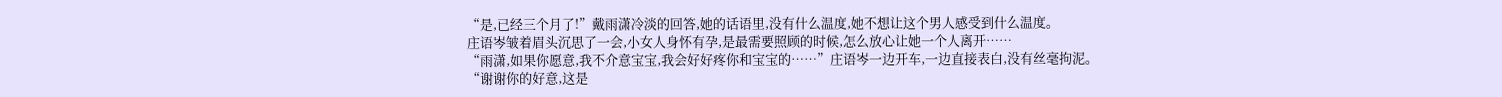“是,已经三个月了!”戴雨潇冷淡的回答,她的话语里,没有什么温度,她不想让这个男人感受到什么温度。
庄语岑皱着眉头沉思了一会,小女人身怀有孕,是最需要照顾的时候,怎么放心让她一个人离开……
“雨潇,如果你愿意,我不介意宝宝,我会好好疼你和宝宝的……”庄语岑一边开车,一边直接表白,没有丝毫拘泥。
“谢谢你的好意,这是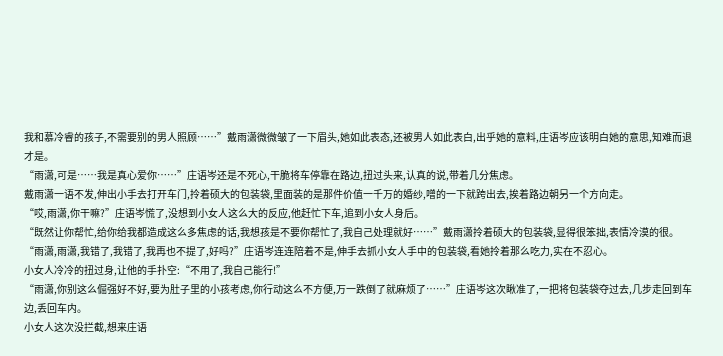我和慕冷睿的孩子,不需要别的男人照顾……”戴雨潇微微皱了一下眉头,她如此表态,还被男人如此表白,出乎她的意料,庄语岑应该明白她的意思,知难而退才是。
“雨潇,可是……我是真心爱你……”庄语岑还是不死心,干脆将车停靠在路边,扭过头来,认真的说,带着几分焦虑。
戴雨潇一语不发,伸出小手去打开车门,拎着硕大的包装袋,里面装的是那件价值一千万的婚纱,噌的一下就跨出去,挨着路边朝另一个方向走。
“哎,雨潇,你干嘛?”庄语岑慌了,没想到小女人这么大的反应,他赶忙下车,追到小女人身后。
“既然让你帮忙,给你给我都造成这么多焦虑的话,我想孩是不要你帮忙了,我自己处理就好……”戴雨潇拎着硕大的包装袋,显得很笨拙,表情冷漠的很。
“雨潇,雨潇,我错了,我错了,我再也不提了,好吗?”庄语岑连连陪着不是,伸手去抓小女人手中的包装袋,看她拎着那么吃力,实在不忍心。
小女人冷冷的扭过身,让他的手扑空:“不用了,我自己能行!”
“雨潇,你别这么倔强好不好,要为肚子里的小孩考虑,你行动这么不方便,万一跌倒了就麻烦了……”庄语岑这次瞅准了,一把将包装袋夺过去,几步走回到车边,丢回车内。
小女人这次没拦截,想来庄语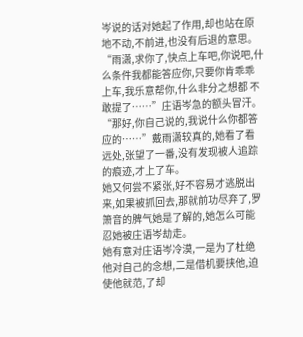岑说的话对她起了作用,却也站在原地不动,不前进,也没有后退的意思。
“雨潇,求你了,快点上车吧,你说吧,什么条件我都能答应你,只要你肯乖乖上车,我乐意帮你,什么非分之想都 不敢提了……”庄语岑急的额头冒汗。
“那好,你自己说的,我说什么你都答应的……”戴雨潇较真的,她看了看远处,张望了一番,没有发现被人追踪的痕迹,才上了车。
她又何尝不紧张,好不容易才逃脱出来,如果被抓回去,那就前功尽弃了,罗箫音的脾气她是了解的,她怎么可能忍她被庄语岑劫走。
她有意对庄语岑冷漠,一是为了杜绝他对自己的念想,二是借机要挟他,迫使他就范,了却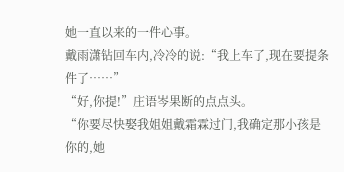她一直以来的一件心事。
戴雨潇钻回车内,冷冷的说:“我上车了,现在要提条件了……”
“好,你提!”庄语岑果断的点点头。
“你要尽快娶我姐姐戴霜霖过门,我确定那小孩是你的,她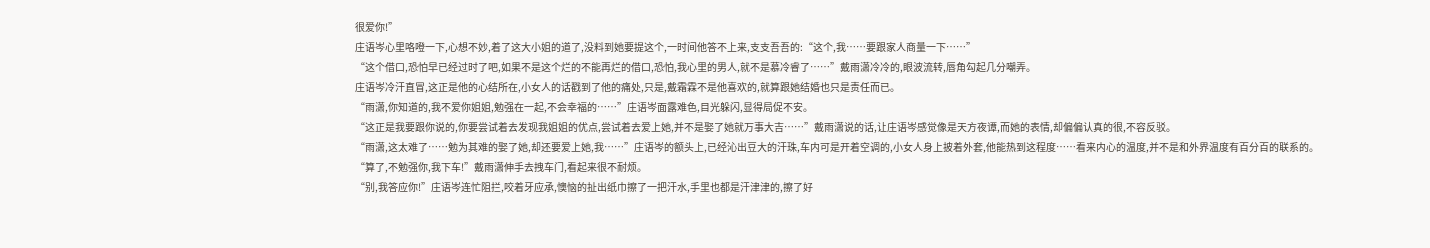很爱你!”
庄语岑心里咯噔一下,心想不妙,着了这大小姐的道了,没料到她要提这个,一时间他答不上来,支支吾吾的:“这个,我……要跟家人商量一下……”
“这个借口,恐怕早已经过时了吧,如果不是这个烂的不能再烂的借口,恐怕,我心里的男人,就不是慕冷睿了……”戴雨潇冷冷的,眼波流转,唇角勾起几分嘲弄。
庄语岑冷汗直冒,这正是他的心结所在,小女人的话戳到了他的痛处,只是,戴霜霖不是他喜欢的,就算跟她结婚也只是责任而已。
“雨潇,你知道的,我不爱你姐姐,勉强在一起,不会幸福的……”庄语岑面露难色,目光躲闪,显得局促不安。
“这正是我要跟你说的,你要尝试着去发现我姐姐的优点,尝试着去爱上她,并不是娶了她就万事大吉……”戴雨潇说的话,让庄语岑感觉像是天方夜谭,而她的表情,却偏偏认真的很,不容反驳。
“雨潇,这太难了……勉为其难的娶了她,却还要爱上她,我……”庄语岑的额头上,已经沁出豆大的汗珠,车内可是开着空调的,小女人身上披着外套,他能热到这程度……看来内心的温度,并不是和外界温度有百分百的联系的。
“算了,不勉强你,我下车!”戴雨潇伸手去拽车门,看起来很不耐烦。
“别,我答应你!”庄语岑连忙阻拦,咬着牙应承,懊恼的扯出纸巾擦了一把汗水,手里也都是汗津津的,擦了好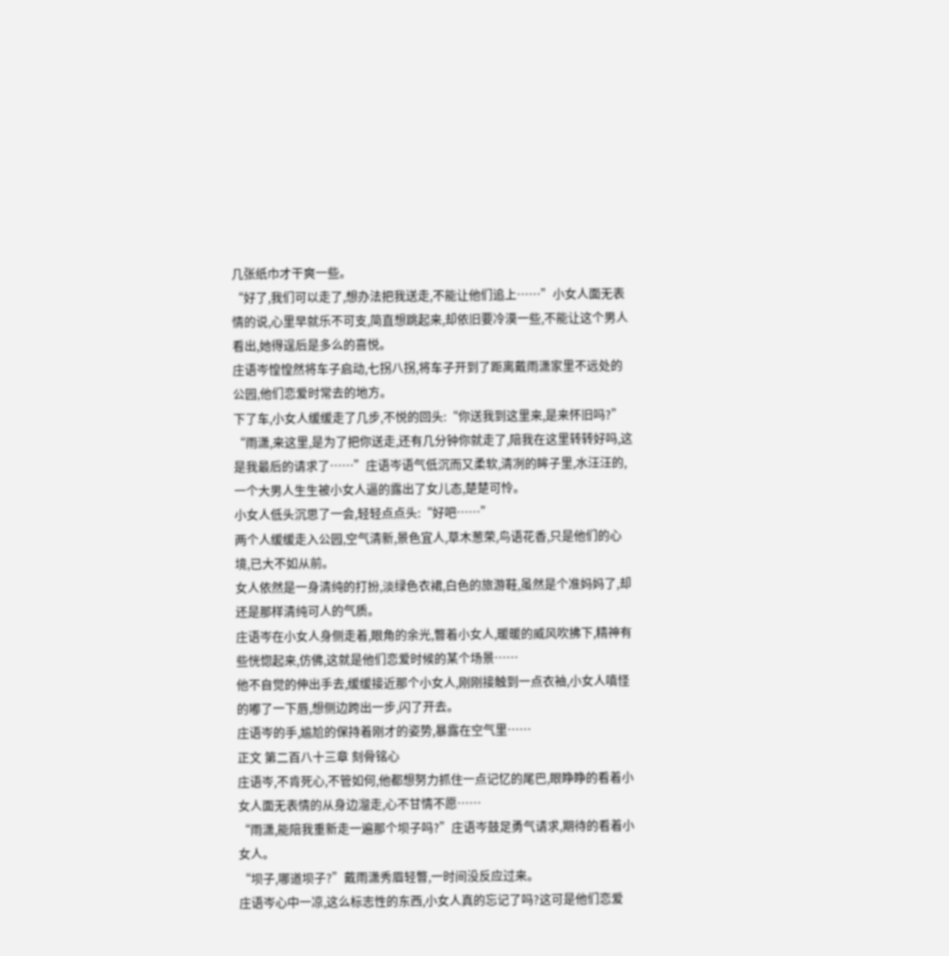几张纸巾才干爽一些。
“好了,我们可以走了,想办法把我送走,不能让他们追上……”小女人面无表情的说,心里早就乐不可支,简直想跳起来,却依旧要冷漠一些,不能让这个男人看出,她得逞后是多么的喜悦。
庄语岑惶惶然将车子启动,七拐八拐,将车子开到了距离戴雨潇家里不远处的公园,他们恋爱时常去的地方。
下了车,小女人缓缓走了几步,不悦的回头:“你送我到这里来,是来怀旧吗?”
“雨潇,来这里,是为了把你送走,还有几分钟你就走了,陪我在这里转转好吗,这是我最后的请求了……”庄语岑语气低沉而又柔软,清冽的眸子里,水汪汪的,一个大男人生生被小女人逼的露出了女儿态,楚楚可怜。
小女人低头沉思了一会,轻轻点点头:“好吧……”
两个人缓缓走入公园,空气清新,景色宜人,草木葱荣,鸟语花香,只是他们的心境,已大不如从前。
女人依然是一身清纯的打扮,淡绿色衣裙,白色的旅游鞋,虽然是个准妈妈了,却还是那样清纯可人的气质。
庄语岑在小女人身侧走着,眼角的余光,瞥着小女人,暖暖的威风吹拂下,精神有些恍惚起来,仿佛,这就是他们恋爱时候的某个场景……
他不自觉的伸出手去,缓缓接近那个小女人,刚刚接触到一点衣袖,小女人嗔怪的嘟了一下唇,想侧边跨出一步,闪了开去。
庄语岑的手,尴尬的保持着刚才的姿势,暴露在空气里……
正文 第二百八十三章 刻骨铭心
庄语岑,不肯死心,不管如何,他都想努力抓住一点记忆的尾巴,眼睁睁的看着小女人面无表情的从身边溜走,心不甘情不愿……
“雨潇,能陪我重新走一遍那个坝子吗?”庄语岑鼓足勇气请求,期待的看着小女人。
“坝子,哪道坝子?”戴雨潇秀眉轻瞥,一时间没反应过来。
庄语岑心中一凉,这么标志性的东西,小女人真的忘记了吗?这可是他们恋爱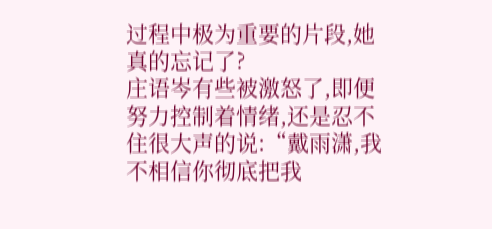过程中极为重要的片段,她真的忘记了?
庄语岑有些被激怒了,即便努力控制着情绪,还是忍不住很大声的说:“戴雨潇,我不相信你彻底把我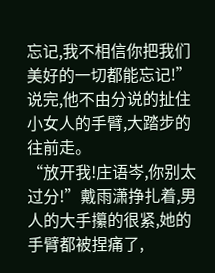忘记,我不相信你把我们美好的一切都能忘记!”
说完,他不由分说的扯住小女人的手臂,大踏步的往前走。
“放开我!庄语岑,你别太过分!”戴雨潇挣扎着,男人的大手攥的很紧,她的手臂都被捏痛了,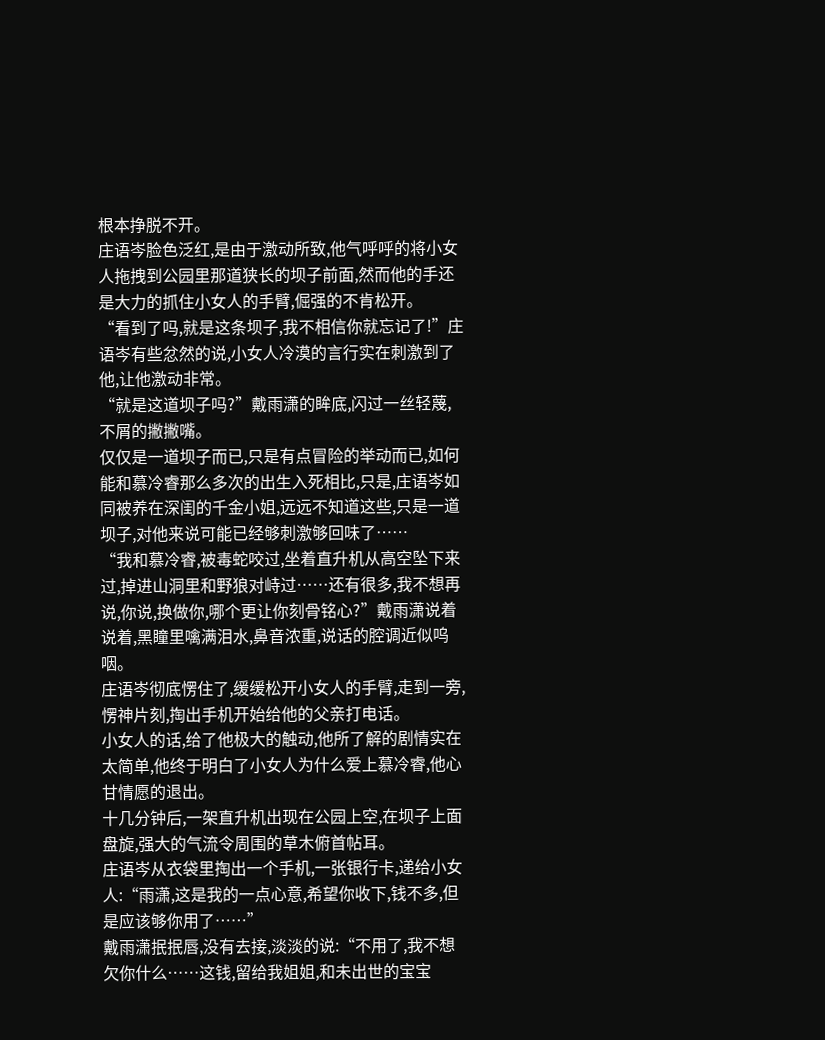根本挣脱不开。
庄语岑脸色泛红,是由于激动所致,他气呼呼的将小女人拖拽到公园里那道狭长的坝子前面,然而他的手还是大力的抓住小女人的手臂,倔强的不肯松开。
“看到了吗,就是这条坝子,我不相信你就忘记了!”庄语岑有些忿然的说,小女人冷漠的言行实在刺激到了他,让他激动非常。
“就是这道坝子吗?”戴雨潇的眸底,闪过一丝轻蔑,不屑的撇撇嘴。
仅仅是一道坝子而已,只是有点冒险的举动而已,如何能和慕冷睿那么多次的出生入死相比,只是,庄语岑如同被养在深闺的千金小姐,远远不知道这些,只是一道坝子,对他来说可能已经够刺激够回味了……
“我和慕冷睿,被毒蛇咬过,坐着直升机从高空坠下来过,掉进山洞里和野狼对峙过……还有很多,我不想再说,你说,换做你,哪个更让你刻骨铭心?”戴雨潇说着说着,黑瞳里噙满泪水,鼻音浓重,说话的腔调近似呜咽。
庄语岑彻底愣住了,缓缓松开小女人的手臂,走到一旁,愣神片刻,掏出手机开始给他的父亲打电话。
小女人的话,给了他极大的触动,他所了解的剧情实在太简单,他终于明白了小女人为什么爱上慕冷睿,他心甘情愿的退出。
十几分钟后,一架直升机出现在公园上空,在坝子上面盘旋,强大的气流令周围的草木俯首帖耳。
庄语岑从衣袋里掏出一个手机,一张银行卡,递给小女人:“雨潇,这是我的一点心意,希望你收下,钱不多,但是应该够你用了……”
戴雨潇抿抿唇,没有去接,淡淡的说:“不用了,我不想欠你什么……这钱,留给我姐姐,和未出世的宝宝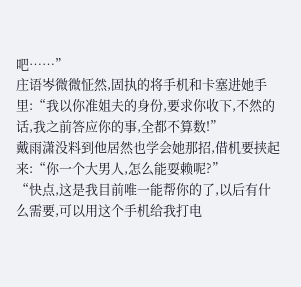吧……”
庄语岑微微怔然,固执的将手机和卡塞进她手里:“我以你准姐夫的身份,要求你收下,不然的话,我之前答应你的事,全都不算数!”
戴雨潇没料到他居然也学会她那招,借机要挟起来:“你一个大男人,怎么能耍赖呢?”
“快点,这是我目前唯一能帮你的了,以后有什么需要,可以用这个手机给我打电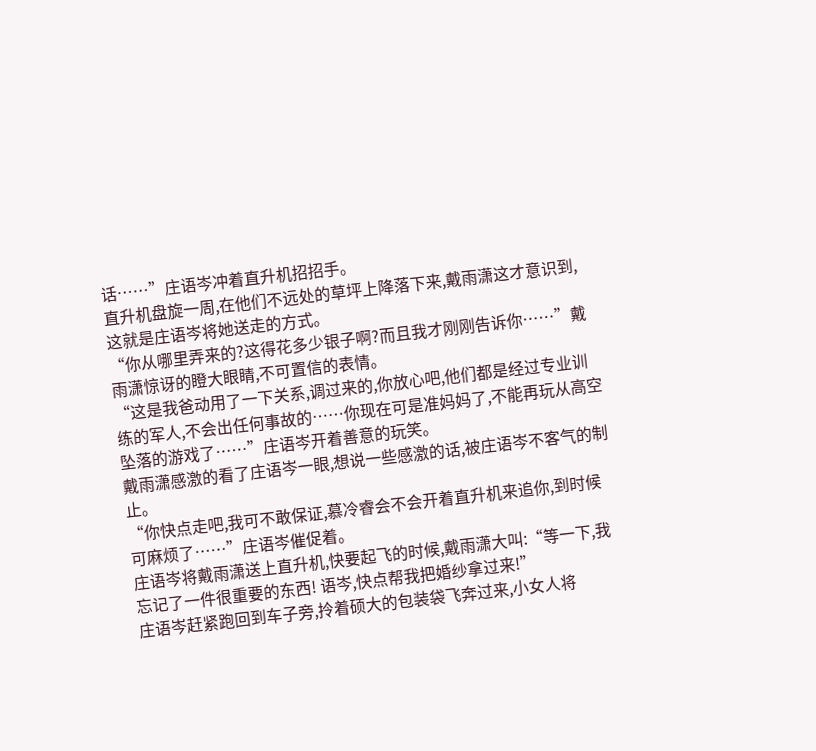话……”庄语岑冲着直升机招招手。
直升机盘旋一周,在他们不远处的草坪上降落下来,戴雨潇这才意识到,这就是庄语岑将她送走的方式。
“你从哪里弄来的?这得花多少银子啊?而且我才刚刚告诉你……”戴雨潇惊讶的瞪大眼睛,不可置信的表情。
“这是我爸动用了一下关系,调过来的,你放心吧,他们都是经过专业训练的军人,不会出任何事故的……你现在可是准妈妈了,不能再玩从高空坠落的游戏了……”庄语岑开着善意的玩笑。
戴雨潇感激的看了庄语岑一眼,想说一些感激的话,被庄语岑不客气的制止。
“你快点走吧,我可不敢保证,慕冷睿会不会开着直升机来追你,到时候可麻烦了……”庄语岑催促着。
庄语岑将戴雨潇送上直升机,快要起飞的时候,戴雨潇大叫:“等一下,我忘记了一件很重要的东西! 语岑,快点帮我把婚纱拿过来!”
庄语岑赶紧跑回到车子旁,拎着硕大的包装袋飞奔过来,小女人将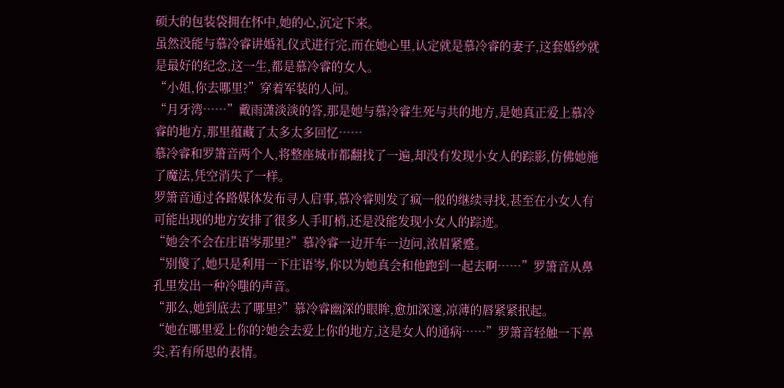硕大的包装袋拥在怀中,她的心,沉定下来。
虽然没能与慕冷睿讲婚礼仪式进行完,而在她心里,认定就是慕冷睿的妻子,这套婚纱就是最好的纪念,这一生,都是慕冷睿的女人。
“小姐,你去哪里?”穿着军装的人问。
“月牙湾……”戴雨潇淡淡的答,那是她与慕冷睿生死与共的地方,是她真正爱上慕冷睿的地方,那里蕴藏了太多太多回忆……
慕冷睿和罗箫音两个人,将整座城市都翻找了一遍,却没有发现小女人的踪影,仿佛她施了魔法,凭空消失了一样。
罗箫音通过各路媒体发布寻人启事,慕冷睿则发了疯一般的继续寻找,甚至在小女人有可能出现的地方安排了很多人手盯梢,还是没能发现小女人的踪迹。
“她会不会在庄语岑那里?”慕冷睿一边开车一边问,浓眉紧蹙。
“别傻了,她只是利用一下庄语岑,你以为她真会和他跑到一起去啊……”罗箫音从鼻孔里发出一种冷嗤的声音。
“那么,她到底去了哪里?”慕冷睿幽深的眼眸,愈加深邃,凉薄的唇紧紧抿起。
“她在哪里爱上你的?她会去爱上你的地方,这是女人的通病……”罗箫音轻触一下鼻尖,若有所思的表情。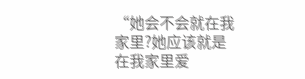“她会不会就在我家里?她应该就是在我家里爱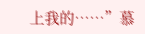上我的……”慕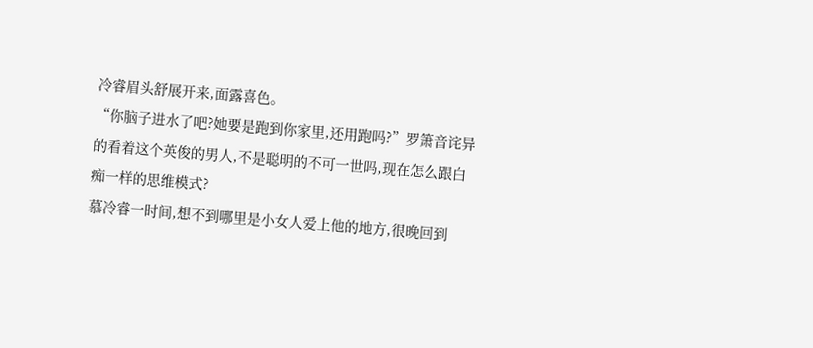冷睿眉头舒展开来,面露喜色。
“你脑子进水了吧?她要是跑到你家里,还用跑吗?”罗箫音诧异的看着这个英俊的男人,不是聪明的不可一世吗,现在怎么跟白痴一样的思维模式?
慕冷睿一时间,想不到哪里是小女人爱上他的地方,很晚回到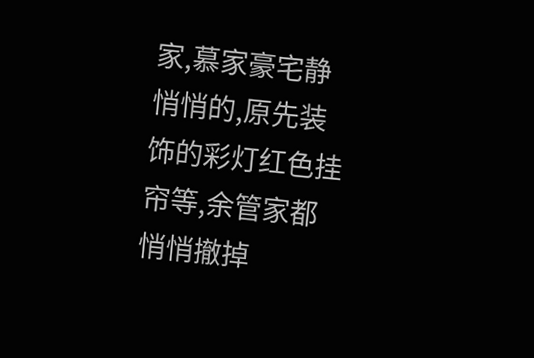家,慕家豪宅静悄悄的,原先装饰的彩灯红色挂帘等,余管家都悄悄撤掉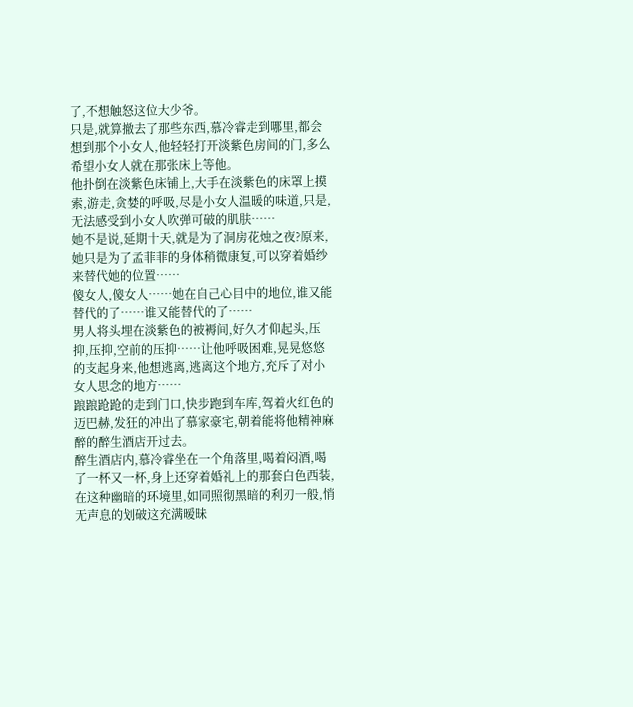了,不想触怒这位大少爷。
只是,就算撤去了那些东西,慕冷睿走到哪里,都会想到那个小女人,他轻轻打开淡紫色房间的门,多么希望小女人就在那张床上等他。
他扑倒在淡紫色床铺上,大手在淡紫色的床罩上摸索,游走,贪婪的呼吸,尽是小女人温暖的味道,只是,无法感受到小女人吹弹可破的肌肤……
她不是说,延期十天,就是为了洞房花烛之夜?原来,她只是为了孟菲菲的身体稍微康复,可以穿着婚纱来替代她的位置……
傻女人,傻女人……她在自己心目中的地位,谁又能替代的了……谁又能替代的了……
男人将头埋在淡紫色的被褥间,好久才仰起头,压抑,压抑,空前的压抑……让他呼吸困难,晃晃悠悠的支起身来,他想逃离,逃离这个地方,充斥了对小女人思念的地方……
踉踉跄跄的走到门口,快步跑到车库,驾着火红色的迈巴赫,发狂的冲出了慕家豪宅,朝着能将他精神麻醉的醉生酒店开过去。
醉生酒店内,慕冷睿坐在一个角落里,喝着闷酒,喝了一杯又一杯,身上还穿着婚礼上的那套白色西装,在这种幽暗的环境里,如同照彻黑暗的利刃一般,悄无声息的划破这充满暧昧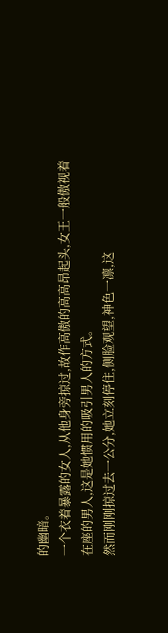的幽暗。
一个衣着暴露的女人,从他身旁掠过,故作高傲的高高昂起头,女王一般傲视着在座的男人,这是她惯用的吸引男人的方式。
然而刚刚掠过去一公分,她立刻停住,侧脸观望,神色一凛,这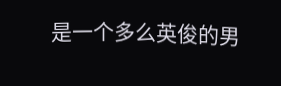是一个多么英俊的男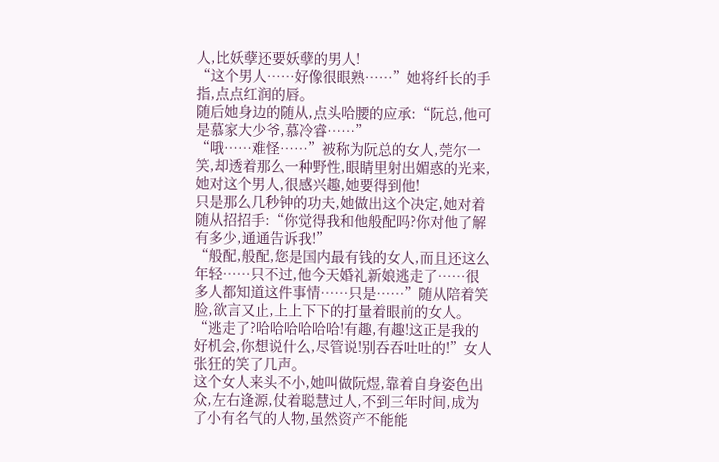人,比妖孽还要妖孽的男人!
“这个男人……好像很眼熟……”她将纤长的手指,点点红润的唇。
随后她身边的随从,点头哈腰的应承:“阮总,他可是慕家大少爷,慕冷睿……”
“哦……难怪……”被称为阮总的女人,莞尔一笑,却透着那么一种野性,眼睛里射出媚惑的光来,她对这个男人,很感兴趣,她要得到他!
只是那么几秒钟的功夫,她做出这个决定,她对着随从招招手:“你觉得我和他般配吗?你对他了解有多少,通通告诉我!”
“般配,般配,您是国内最有钱的女人,而且还这么年轻……只不过,他今天婚礼新娘逃走了……很多人都知道这件事情……只是……”随从陪着笑脸,欲言又止,上上下下的打量着眼前的女人。
“逃走了?哈哈哈哈哈哈!有趣,有趣!这正是我的好机会,你想说什么,尽管说!别吞吞吐吐的!”女人张狂的笑了几声。
这个女人来头不小,她叫做阮煜,靠着自身姿色出众,左右逢源,仗着聪慧过人,不到三年时间,成为了小有名气的人物,虽然资产不能能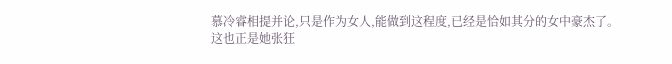慕冷睿相提并论,只是作为女人,能做到这程度,已经是恰如其分的女中豪杰了。
这也正是她张狂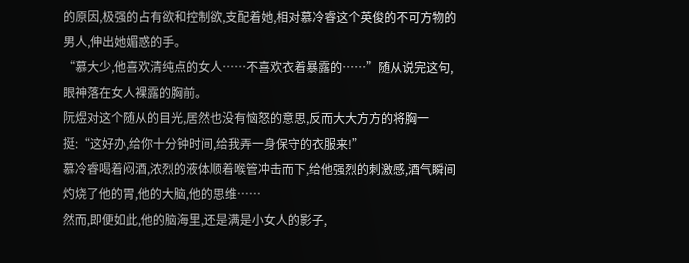的原因,极强的占有欲和控制欲,支配着她,相对慕冷睿这个英俊的不可方物的男人,伸出她媚惑的手。
“慕大少,他喜欢清纯点的女人……不喜欢衣着暴露的……”随从说完这句,眼神落在女人裸露的胸前。
阮煜对这个随从的目光,居然也没有恼怒的意思,反而大大方方的将胸一挺:“这好办,给你十分钟时间,给我弄一身保守的衣服来!”
慕冷睿喝着闷酒,浓烈的液体顺着喉管冲击而下,给他强烈的刺激感,酒气瞬间灼烧了他的胃,他的大脑,他的思维……
然而,即便如此,他的脑海里,还是满是小女人的影子,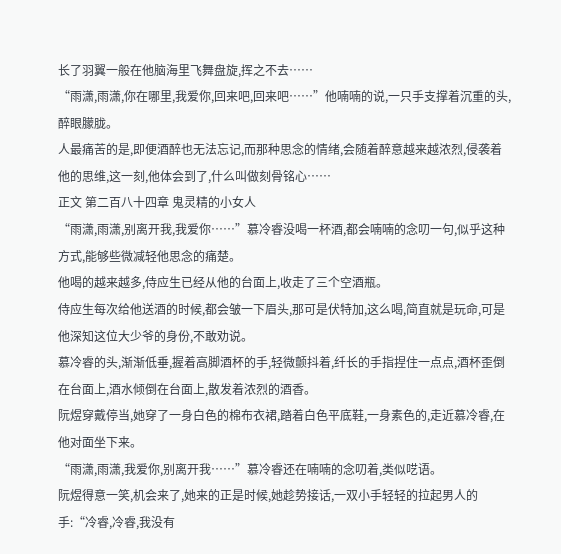长了羽翼一般在他脑海里飞舞盘旋,挥之不去……
“雨潇,雨潇,你在哪里,我爱你,回来吧,回来吧……”他喃喃的说,一只手支撑着沉重的头,醉眼朦胧。
人最痛苦的是,即便酒醉也无法忘记,而那种思念的情绪,会随着醉意越来越浓烈,侵袭着他的思维,这一刻,他体会到了,什么叫做刻骨铭心……
正文 第二百八十四章 鬼灵精的小女人
“雨潇,雨潇,别离开我,我爱你……”慕冷睿没喝一杯酒,都会喃喃的念叨一句,似乎这种方式,能够些微减轻他思念的痛楚。
他喝的越来越多,侍应生已经从他的台面上,收走了三个空酒瓶。
侍应生每次给他送酒的时候,都会皱一下眉头,那可是伏特加,这么喝,简直就是玩命,可是他深知这位大少爷的身份,不敢劝说。
慕冷睿的头,渐渐低垂,握着高脚酒杯的手,轻微颤抖着,纤长的手指捏住一点点,酒杯歪倒在台面上,酒水倾倒在台面上,散发着浓烈的酒香。
阮煜穿戴停当,她穿了一身白色的棉布衣裙,踏着白色平底鞋,一身素色的,走近慕冷睿,在他对面坐下来。
“雨潇,雨潇,我爱你,别离开我……”慕冷睿还在喃喃的念叨着,类似呓语。
阮煜得意一笑,机会来了,她来的正是时候,她趁势接话,一双小手轻轻的拉起男人的手:“冷睿,冷睿,我没有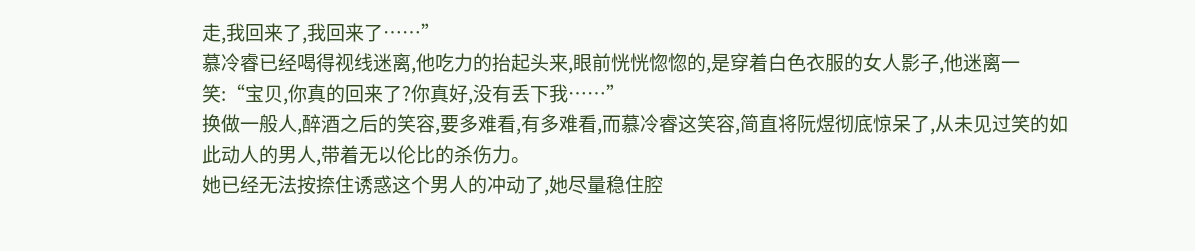走,我回来了,我回来了……”
慕冷睿已经喝得视线迷离,他吃力的抬起头来,眼前恍恍惚惚的,是穿着白色衣服的女人影子,他迷离一笑:“宝贝,你真的回来了?你真好,没有丢下我……”
换做一般人,醉酒之后的笑容,要多难看,有多难看,而慕冷睿这笑容,简直将阮煜彻底惊呆了,从未见过笑的如此动人的男人,带着无以伦比的杀伤力。
她已经无法按捺住诱惑这个男人的冲动了,她尽量稳住腔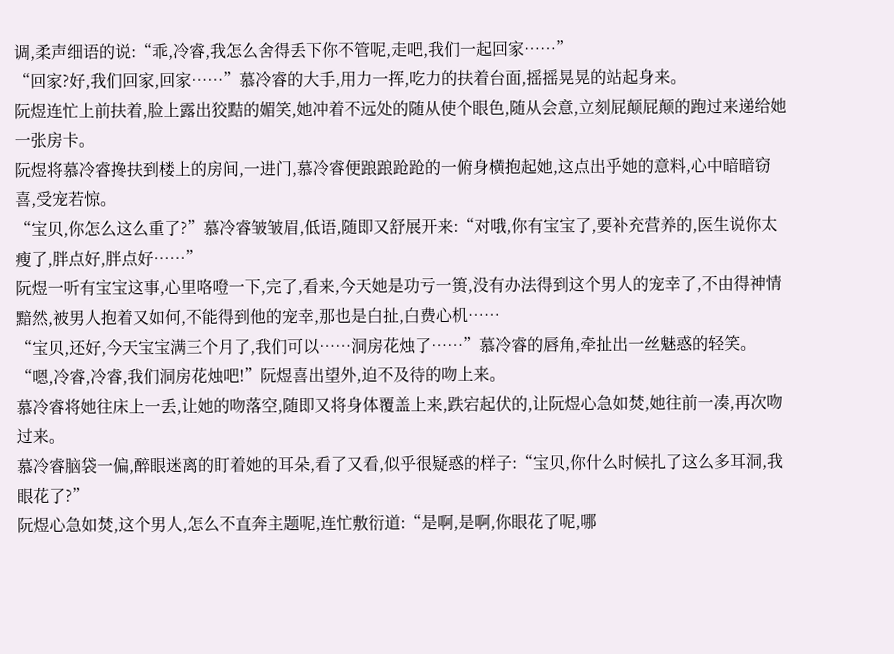调,柔声细语的说:“乖,冷睿,我怎么舍得丢下你不管呢,走吧,我们一起回家……”
“回家?好,我们回家,回家……”慕冷睿的大手,用力一挥,吃力的扶着台面,摇摇晃晃的站起身来。
阮煜连忙上前扶着,脸上露出狡黠的媚笑,她冲着不远处的随从使个眼色,随从会意,立刻屁颠屁颠的跑过来递给她一张房卡。
阮煜将慕冷睿搀扶到楼上的房间,一进门,慕冷睿便踉踉跄跄的一俯身横抱起她,这点出乎她的意料,心中暗暗窃喜,受宠若惊。
“宝贝,你怎么这么重了?”慕冷睿皱皱眉,低语,随即又舒展开来:“对哦,你有宝宝了,要补充营养的,医生说你太瘦了,胖点好,胖点好……”
阮煜一听有宝宝这事,心里咯噔一下,完了,看来,今天她是功亏一篑,没有办法得到这个男人的宠幸了,不由得神情黯然,被男人抱着又如何,不能得到他的宠幸,那也是白扯,白费心机……
“宝贝,还好,今天宝宝满三个月了,我们可以……洞房花烛了……”慕冷睿的唇角,牵扯出一丝魅惑的轻笑。
“嗯,冷睿,冷睿,我们洞房花烛吧!”阮煜喜出望外,迫不及待的吻上来。
慕冷睿将她往床上一丢,让她的吻落空,随即又将身体覆盖上来,跌宕起伏的,让阮煜心急如焚,她往前一凑,再次吻过来。
慕冷睿脑袋一偏,醉眼迷离的盯着她的耳朵,看了又看,似乎很疑惑的样子:“宝贝,你什么时候扎了这么多耳洞,我眼花了?”
阮煜心急如焚,这个男人,怎么不直奔主题呢,连忙敷衍道:“是啊,是啊,你眼花了呢,哪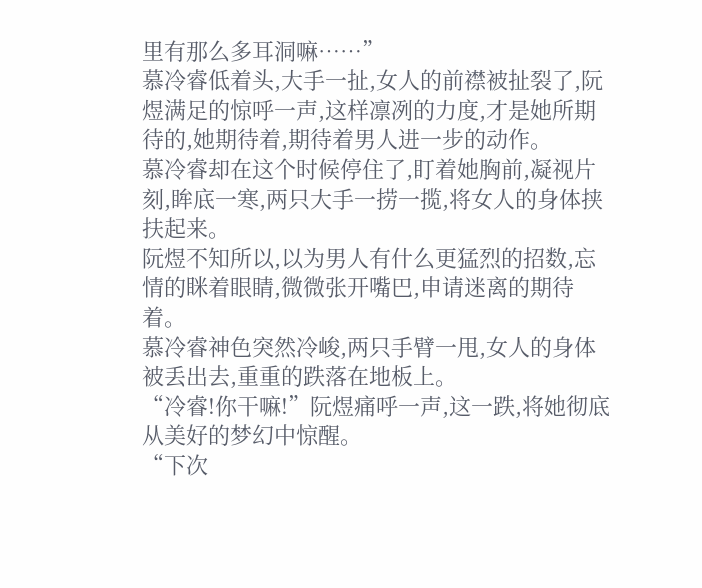里有那么多耳洞嘛……”
慕冷睿低着头,大手一扯,女人的前襟被扯裂了,阮煜满足的惊呼一声,这样凛冽的力度,才是她所期待的,她期待着,期待着男人进一步的动作。
慕冷睿却在这个时候停住了,盯着她胸前,凝视片刻,眸底一寒,两只大手一捞一揽,将女人的身体挟扶起来。
阮煜不知所以,以为男人有什么更猛烈的招数,忘情的眯着眼睛,微微张开嘴巴,申请迷离的期待着。
慕冷睿神色突然冷峻,两只手臂一甩,女人的身体被丢出去,重重的跌落在地板上。
“冷睿!你干嘛!”阮煜痛呼一声,这一跌,将她彻底从美好的梦幻中惊醒。
“下次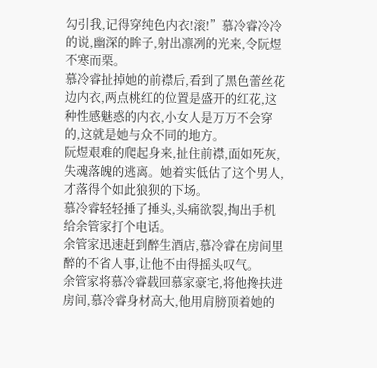勾引我,记得穿纯色内衣!滚!”慕冷睿冷冷的说,幽深的眸子,射出凛冽的光来,令阮煜不寒而栗。
慕冷睿扯掉她的前襟后,看到了黑色蕾丝花边内衣,两点桃红的位置是盛开的红花,这种性感魅惑的内衣,小女人是万万不会穿的,这就是她与众不同的地方。
阮煜艰难的爬起身来,扯住前襟,面如死灰,失魂落魄的逃离。她着实低估了这个男人,才落得个如此狼狈的下场。
慕冷睿轻轻捶了捶头,头痛欲裂,掏出手机给余管家打个电话。
余管家迅速赶到醉生酒店,慕冷睿在房间里醉的不省人事,让他不由得摇头叹气。
余管家将慕冷睿载回慕家豪宅,将他搀扶进房间,慕冷睿身材高大,他用肩膀顶着她的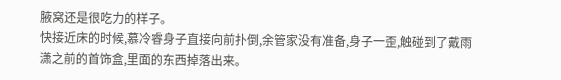腋窝还是很吃力的样子。
快接近床的时候,慕冷睿身子直接向前扑倒,余管家没有准备,身子一歪,触碰到了戴雨潇之前的首饰盒,里面的东西掉落出来。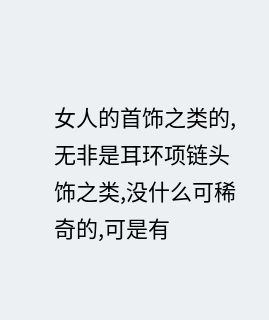女人的首饰之类的,无非是耳环项链头饰之类,没什么可稀奇的,可是有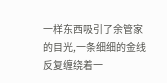一样东西吸引了余管家的目光,一条细细的金线反复缠绕着一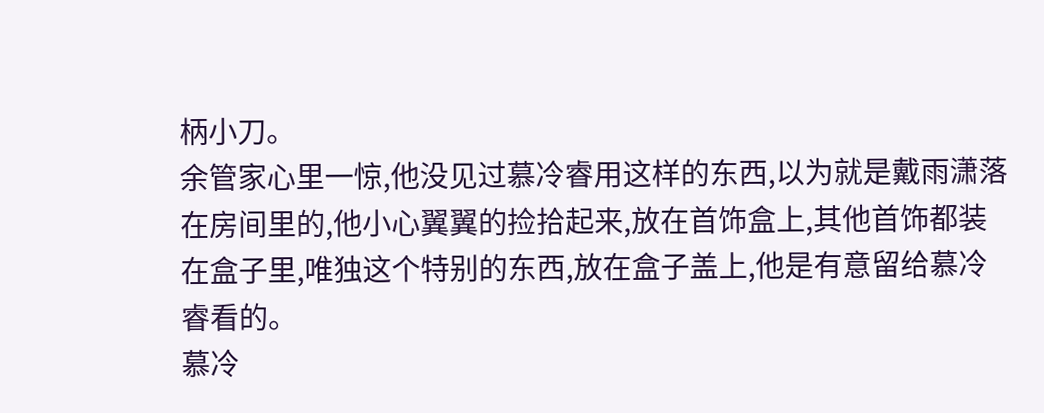柄小刀。
余管家心里一惊,他没见过慕冷睿用这样的东西,以为就是戴雨潇落在房间里的,他小心翼翼的捡拾起来,放在首饰盒上,其他首饰都装在盒子里,唯独这个特别的东西,放在盒子盖上,他是有意留给慕冷睿看的。
慕冷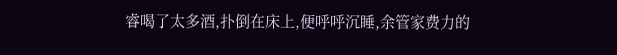睿喝了太多酒,扑倒在床上,便呼呼沉睡,余管家费力的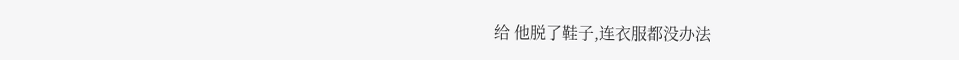给 他脱了鞋子,连衣服都没办法